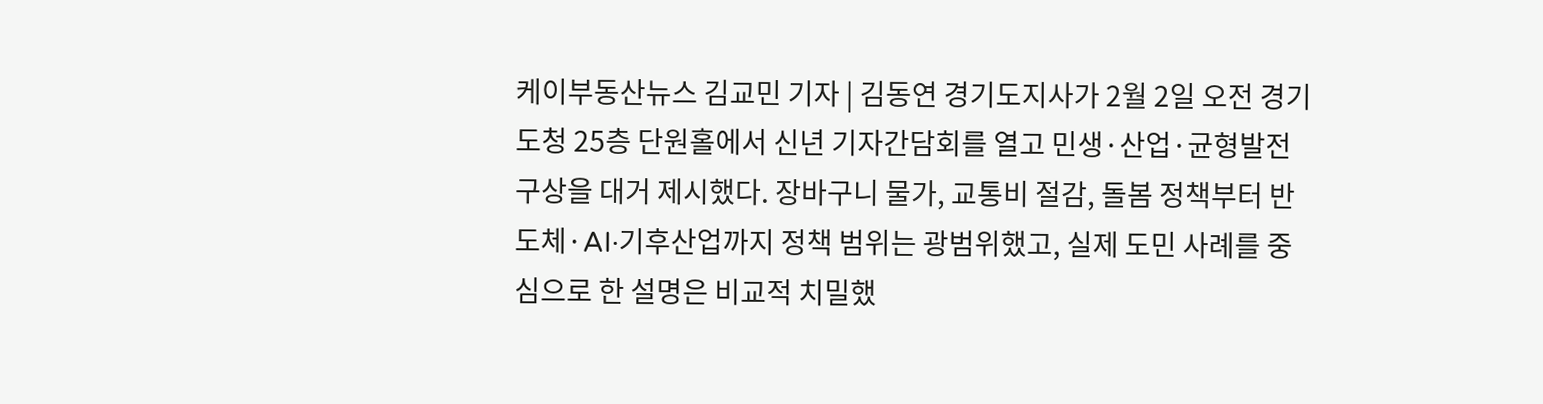케이부동산뉴스 김교민 기자 | 김동연 경기도지사가 2월 2일 오전 경기도청 25층 단원홀에서 신년 기자간담회를 열고 민생·산업·균형발전 구상을 대거 제시했다. 장바구니 물가, 교통비 절감, 돌봄 정책부터 반도체·AI·기후산업까지 정책 범위는 광범위했고, 실제 도민 사례를 중심으로 한 설명은 비교적 치밀했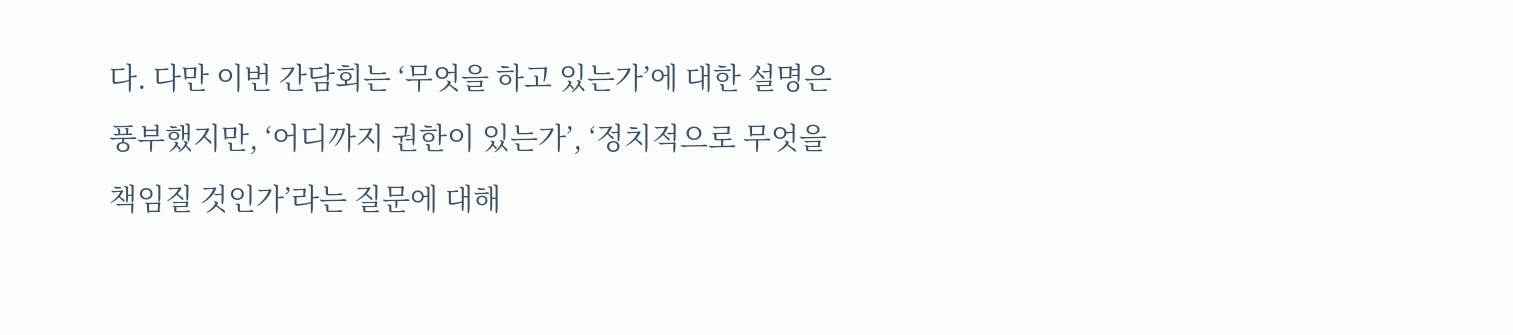다. 다만 이번 간담회는 ‘무엇을 하고 있는가’에 대한 설명은 풍부했지만, ‘어디까지 권한이 있는가’, ‘정치적으로 무엇을 책임질 것인가’라는 질문에 대해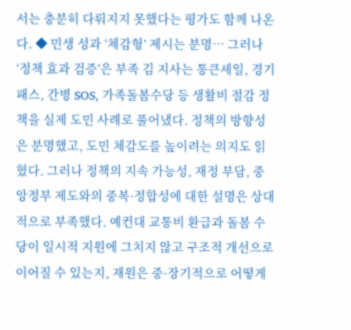서는 충분히 다뤄지지 못했다는 평가도 함께 나온다. ◆ 민생 성과 ‘체감형’ 제시는 분명… 그러나 ‘정책 효과 검증’은 부족 김 지사는 통큰세일, 경기패스, 간병 SOS, 가족돌봄수당 등 생활비 절감 정책을 실제 도민 사례로 풀어냈다. 정책의 방향성은 분명했고, 도민 체감도를 높이려는 의지도 읽혔다. 그러나 정책의 지속 가능성, 재정 부담, 중앙정부 제도와의 중복·정합성에 대한 설명은 상대적으로 부족했다. 예컨대 교통비 환급과 돌봄 수당이 일시적 지원에 그치지 않고 구조적 개선으로 이어질 수 있는지, 재원은 중·장기적으로 어떻게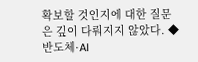확보할 것인지에 대한 질문은 깊이 다뤄지지 않았다. ◆ 반도체·AI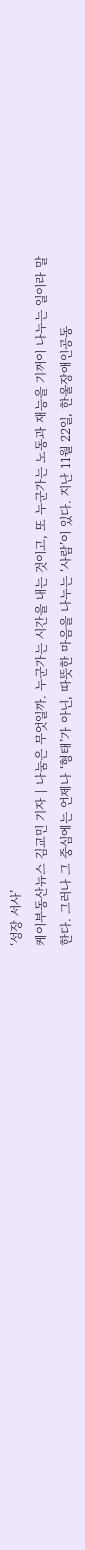‘성장 서사’
케이부동산뉴스 김교민 기자 | 나눔은 무엇일까. 누군가는 시간을 내는 것이고, 또 누군가는 노동과 재능을 기꺼이 나누는 일이라 말한다. 그러나 그 중심에는 언제나 ‘형태’가 아닌, 따뜻한 마음을 나누는 ‘사람’이 있다. 지난 11월 22일, 한울장애인공동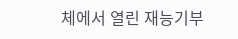체에서 열린 재능기부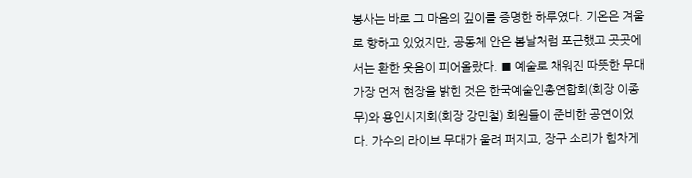봉사는 바로 그 마음의 깊이를 증명한 하루였다. 기온은 겨울로 향하고 있었지만, 공동체 안은 봄날처럼 포근했고 곳곳에서는 환한 웃음이 피어올랐다. ■ 예술로 채워진 따뜻한 무대 가장 먼저 현장을 밝힌 것은 한국예술인총연합회(회장 이종무)와 용인시지회(회장 강민철) 회원들이 준비한 공연이었다. 가수의 라이브 무대가 울려 퍼지고, 장구 소리가 힘차게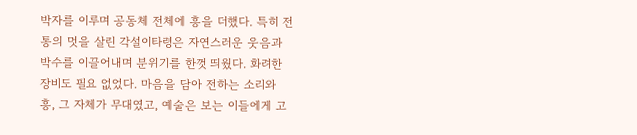박자를 이루며 공동체 전체에 흥을 더했다. 특히 전통의 멋을 살린 각설이타령은 자연스러운 웃음과 박수를 이끌어내며 분위기를 한껏 띄웠다. 화려한 장비도 필요 없었다. 마음을 담아 전하는 소리와 흥, 그 자체가 무대였고, 예술은 보는 이들에게 고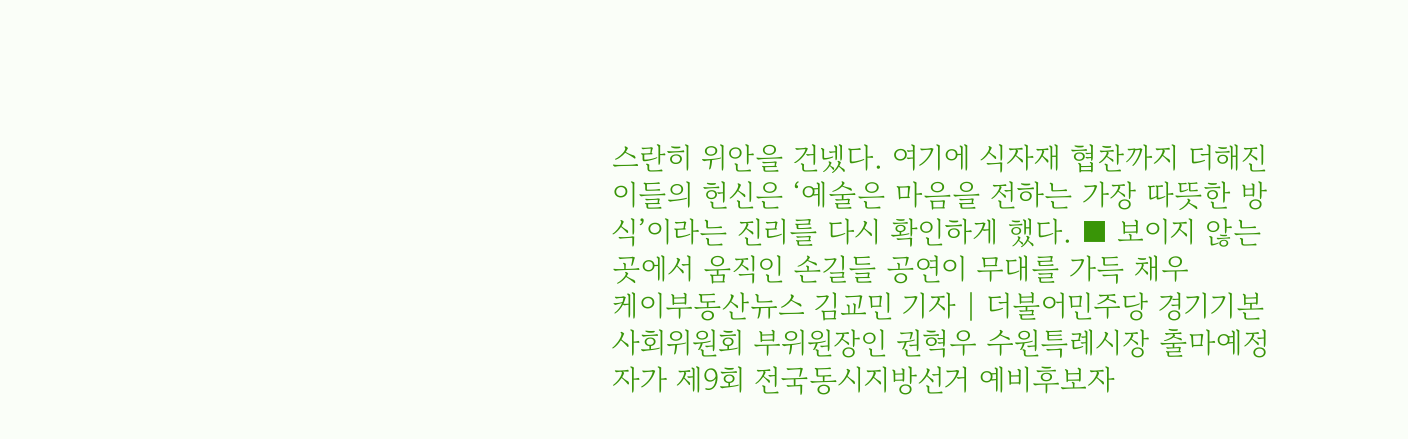스란히 위안을 건넸다. 여기에 식자재 협찬까지 더해진 이들의 헌신은 ‘예술은 마음을 전하는 가장 따뜻한 방식’이라는 진리를 다시 확인하게 했다. ■ 보이지 않는 곳에서 움직인 손길들 공연이 무대를 가득 채우
케이부동산뉴스 김교민 기자 | 더불어민주당 경기기본사회위원회 부위원장인 권혁우 수원특례시장 출마예정자가 제9회 전국동시지방선거 예비후보자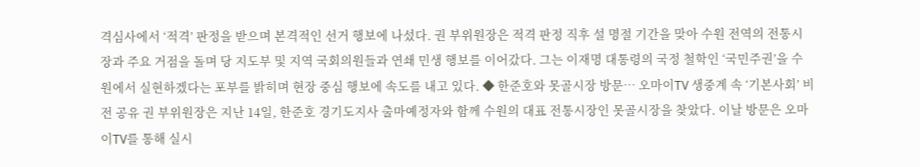격심사에서 ‘적격’ 판정을 받으며 본격적인 선거 행보에 나섰다. 권 부위원장은 적격 판정 직후 설 명절 기간을 맞아 수원 전역의 전통시장과 주요 거점을 돌며 당 지도부 및 지역 국회의원들과 연쇄 민생 행보를 이어갔다. 그는 이재명 대통령의 국정 철학인 ‘국민주권’을 수원에서 실현하겠다는 포부를 밝히며 현장 중심 행보에 속도를 내고 있다. ◆ 한준호와 못골시장 방문… 오마이TV 생중계 속 ‘기본사회’ 비전 공유 권 부위원장은 지난 14일, 한준호 경기도지사 출마예정자와 함께 수원의 대표 전통시장인 못골시장을 찾았다. 이날 방문은 오마이TV를 통해 실시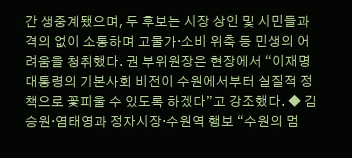간 생중계됐으며, 두 후보는 시장 상인 및 시민들과 격의 없이 소통하며 고물가·소비 위축 등 민생의 어려움을 청취했다. 권 부위원장은 현장에서 “이재명 대통령의 기본사회 비전이 수원에서부터 실질적 정책으로 꽃피울 수 있도록 하겠다”고 강조했다. ◆ 김승원·염태영과 정자시장·수원역 행보 “수원의 멈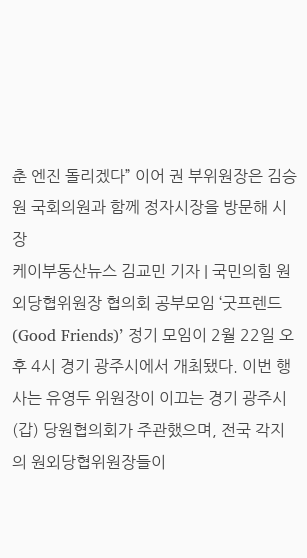춘 엔진 돌리겠다” 이어 권 부위원장은 김승원 국회의원과 함께 정자시장을 방문해 시장
케이부동산뉴스 김교민 기자 | 국민의힘 원외당협위원장 협의회 공부모임 ‘굿프렌드(Good Friends)’ 정기 모임이 2월 22일 오후 4시 경기 광주시에서 개최됐다. 이번 행사는 유영두 위원장이 이끄는 경기 광주시(갑) 당원협의회가 주관했으며, 전국 각지의 원외당협위원장들이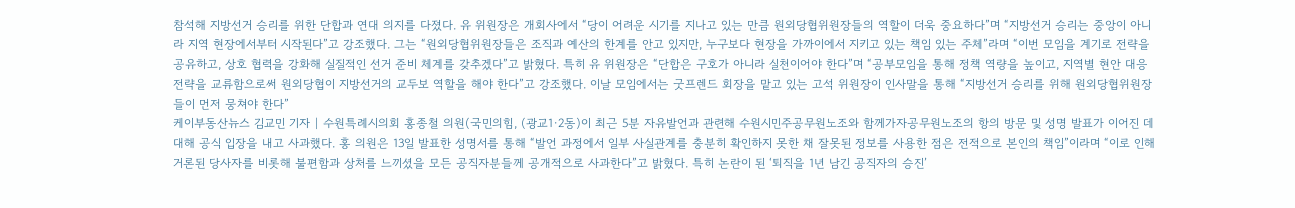참석해 지방선거 승리를 위한 단합과 연대 의지를 다졌다. 유 위원장은 개회사에서 “당이 어려운 시기를 지나고 있는 만큼 원외당협위원장들의 역할이 더욱 중요하다”며 “지방선거 승리는 중앙이 아니라 지역 현장에서부터 시작된다”고 강조했다. 그는 “원외당협위원장들은 조직과 예산의 한계를 안고 있지만, 누구보다 현장을 가까이에서 지키고 있는 책임 있는 주체”라며 “이번 모임을 계기로 전략을 공유하고, 상호 협력을 강화해 실질적인 선거 준비 체계를 갖추겠다”고 밝혔다. 특히 유 위원장은 “단합은 구호가 아니라 실천이어야 한다”며 “공부모임을 통해 정책 역량을 높이고, 지역별 현안 대응 전략을 교류함으로써 원외당협이 지방선거의 교두보 역할을 해야 한다”고 강조했다. 이날 모임에서는 굿프렌드 회장을 맡고 있는 고석 위원장이 인사말을 통해 “지방선거 승리를 위해 원외당협위원장들이 먼저 뭉쳐야 한다”
케이부동산뉴스 김교민 기자 | 수원특례시의회 홍종철 의원(국민의힘, (광교1·2동)이 최근 5분 자유발언과 관련해 수원시민주공무원노조와 함께가자공무원노조의 항의 방문 및 성명 발표가 이어진 데 대해 공식 입장을 내고 사과했다. 홍 의원은 13일 발표한 성명서를 통해 “발언 과정에서 일부 사실관계를 충분히 확인하지 못한 채 잘못된 정보를 사용한 점은 전적으로 본인의 책임”이라며 “이로 인해 거론된 당사자를 비롯해 불편함과 상처를 느끼셨을 모든 공직자분들께 공개적으로 사과한다”고 밝혔다. 특히 논란이 된 ‘퇴직을 1년 남긴 공직자의 승진’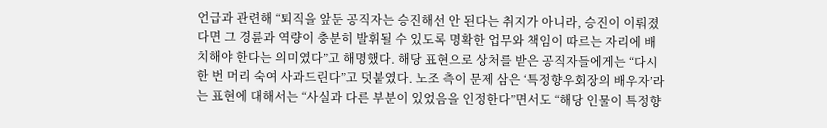언급과 관련해 “퇴직을 앞둔 공직자는 승진해선 안 된다는 취지가 아니라, 승진이 이뤄졌다면 그 경륜과 역량이 충분히 발휘될 수 있도록 명확한 업무와 책임이 따르는 자리에 배치해야 한다는 의미였다”고 해명했다. 해당 표현으로 상처를 받은 공직자들에게는 “다시 한 번 머리 숙여 사과드린다”고 덧붙였다. 노조 측이 문제 삼은 ‘특정향우회장의 배우자’라는 표현에 대해서는 “사실과 다른 부분이 있었음을 인정한다”면서도 “해당 인물이 특정향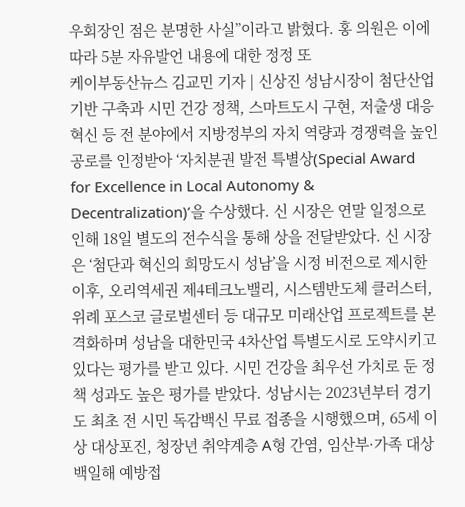우회장인 점은 분명한 사실”이라고 밝혔다. 홍 의원은 이에 따라 5분 자유발언 내용에 대한 정정 또
케이부동산뉴스 김교민 기자 | 신상진 성남시장이 첨단산업 기반 구축과 시민 건강 정책, 스마트도시 구현, 저출생 대응 혁신 등 전 분야에서 지방정부의 자치 역량과 경쟁력을 높인 공로를 인정받아 ‘자치분권 발전 특별상(Special Award for Excellence in Local Autonomy & Decentralization)’을 수상했다. 신 시장은 연말 일정으로 인해 18일 별도의 전수식을 통해 상을 전달받았다. 신 시장은 ‘첨단과 혁신의 희망도시 성남’을 시정 비전으로 제시한 이후, 오리역세권 제4테크노밸리, 시스템반도체 클러스터, 위례 포스코 글로벌센터 등 대규모 미래산업 프로젝트를 본격화하며 성남을 대한민국 4차산업 특별도시로 도약시키고 있다는 평가를 받고 있다. 시민 건강을 최우선 가치로 둔 정책 성과도 높은 평가를 받았다. 성남시는 2023년부터 경기도 최초 전 시민 독감백신 무료 접종을 시행했으며, 65세 이상 대상포진, 청장년 취약계층 A형 간염, 임산부·가족 대상 백일해 예방접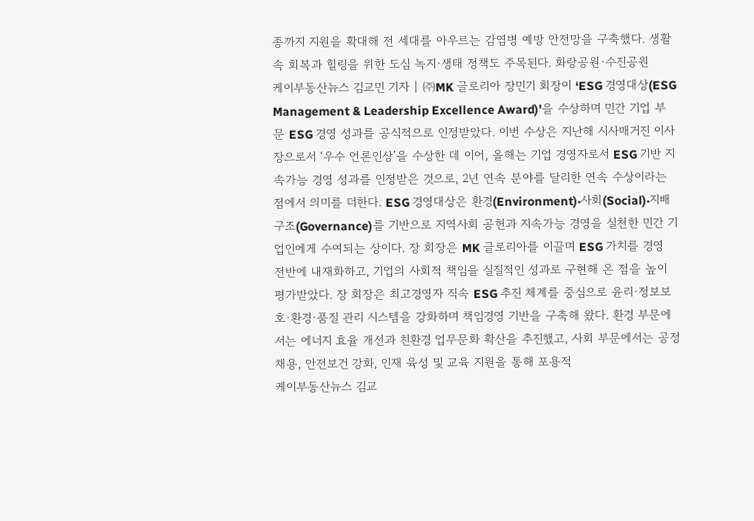종까지 지원을 확대해 전 세대를 아우르는 감염병 예방 안전망을 구축했다. 생활 속 회복과 힐링을 위한 도심 녹지·생태 정책도 주목된다. 화랑공원·수진공원
케이부동산뉴스 김교민 기자 | ㈜MK 글로리아 장민기 회장이 ‘ESG 경영대상(ESG Management & Leadership Excellence Award)’을 수상하며 민간 기업 부문 ESG 경영 성과를 공식적으로 인정받았다. 이번 수상은 지난해 시사매거진 이사장으로서 ‘우수 언론인상’을 수상한 데 이어, 올해는 기업 경영자로서 ESG 기반 지속가능 경영 성과를 인정받은 것으로, 2년 연속 분야를 달리한 연속 수상이라는 점에서 의미를 더한다. ESG 경영대상은 환경(Environment)·사회(Social)·지배구조(Governance)를 기반으로 지역사회 공헌과 지속가능 경영을 실천한 민간 기업인에게 수여되는 상이다. 장 회장은 MK 글로리아를 이끌며 ESG 가치를 경영 전반에 내재화하고, 기업의 사회적 책임을 실질적인 성과로 구현해 온 점을 높이 평가받았다. 장 회장은 최고경영자 직속 ESG 추진 체계를 중심으로 윤리·정보보호·환경·품질 관리 시스템을 강화하며 책임경영 기반을 구축해 왔다. 환경 부문에서는 에너지 효율 개선과 친환경 업무문화 확산을 추진했고, 사회 부문에서는 공정 채용, 안전보건 강화, 인재 육성 및 교육 지원을 통해 포용적
케이부동산뉴스 김교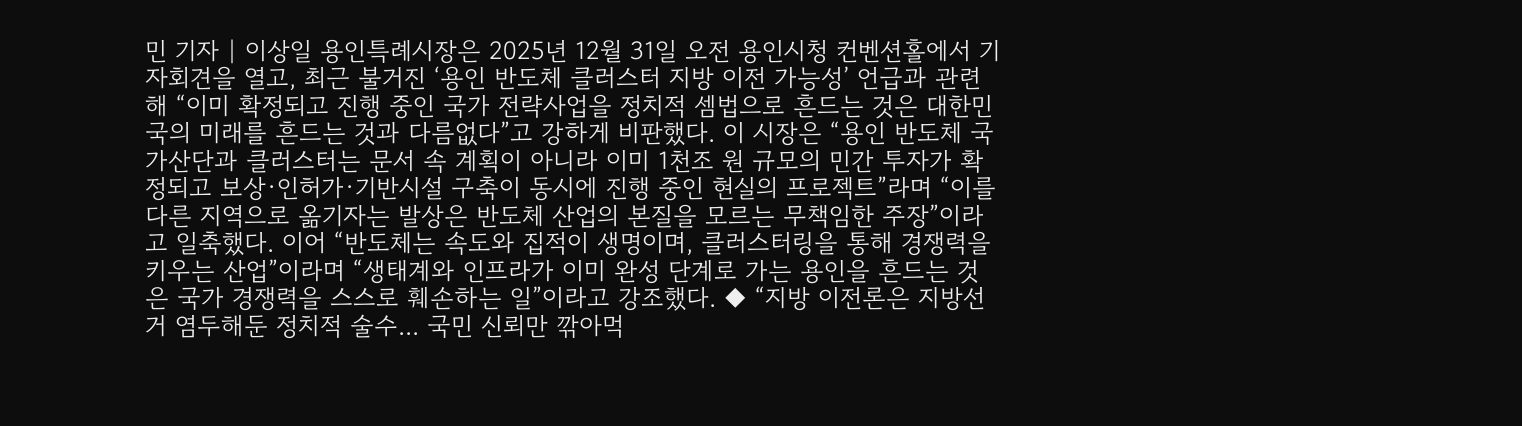민 기자 | 이상일 용인특례시장은 2025년 12월 31일 오전 용인시청 컨벤션홀에서 기자회견을 열고, 최근 불거진 ‘용인 반도체 클러스터 지방 이전 가능성’ 언급과 관련해 “이미 확정되고 진행 중인 국가 전략사업을 정치적 셈법으로 흔드는 것은 대한민국의 미래를 흔드는 것과 다름없다”고 강하게 비판했다. 이 시장은 “용인 반도체 국가산단과 클러스터는 문서 속 계획이 아니라 이미 1천조 원 규모의 민간 투자가 확정되고 보상·인허가·기반시설 구축이 동시에 진행 중인 현실의 프로젝트”라며 “이를 다른 지역으로 옮기자는 발상은 반도체 산업의 본질을 모르는 무책임한 주장”이라고 일축했다. 이어 “반도체는 속도와 집적이 생명이며, 클러스터링을 통해 경쟁력을 키우는 산업”이라며 “생태계와 인프라가 이미 완성 단계로 가는 용인을 흔드는 것은 국가 경쟁력을 스스로 훼손하는 일”이라고 강조했다. ◆ “지방 이전론은 지방선거 염두해둔 정치적 술수... 국민 신뢰만 깎아먹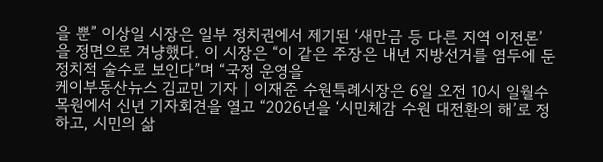을 뿐” 이상일 시장은 일부 정치권에서 제기된 ‘새만금 등 다른 지역 이전론’을 정면으로 겨냥했다. 이 시장은 “이 같은 주장은 내년 지방선거를 염두에 둔 정치적 술수로 보인다”며 “국정 운영을
케이부동산뉴스 김교민 기자 | 이재준 수원특례시장은 6일 오전 10시 일월수목원에서 신년 기자회견을 열고 “2026년을 ‘시민체감 수원 대전환의 해’로 정하고, 시민의 삶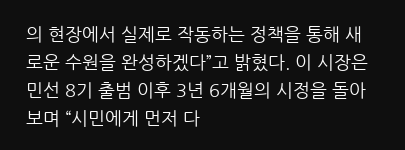의 현장에서 실제로 작동하는 정책을 통해 새로운 수원을 완성하겠다”고 밝혔다. 이 시장은 민선 8기 출범 이후 3년 6개월의 시정을 돌아보며 “시민에게 먼저 다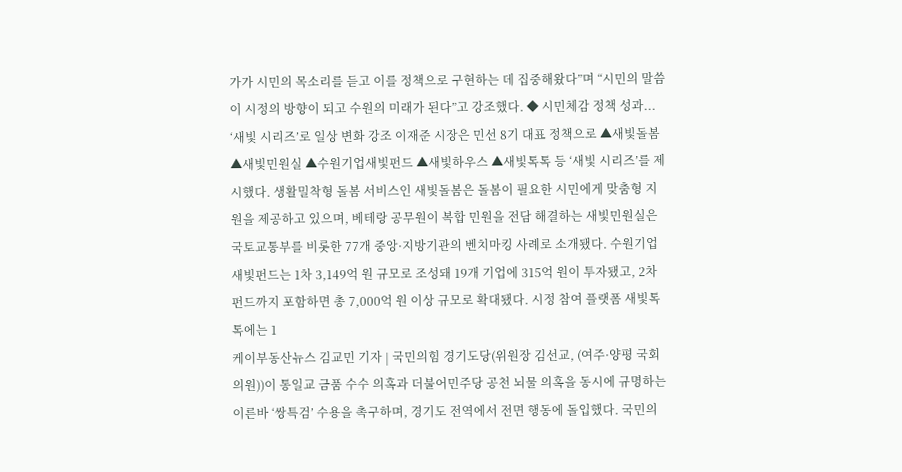가가 시민의 목소리를 듣고 이를 정책으로 구현하는 데 집중해왔다”며 “시민의 말씀이 시정의 방향이 되고 수원의 미래가 된다”고 강조했다. ◆ 시민체감 정책 성과... ‘새빛 시리즈’로 일상 변화 강조 이재준 시장은 민선 8기 대표 정책으로 ▲새빛돌봄 ▲새빛민원실 ▲수원기업새빛펀드 ▲새빛하우스 ▲새빛톡톡 등 ‘새빛 시리즈’를 제시했다. 생활밀착형 돌봄 서비스인 새빛돌봄은 돌봄이 필요한 시민에게 맞춤형 지원을 제공하고 있으며, 베테랑 공무원이 복합 민원을 전담 해결하는 새빛민원실은 국토교통부를 비롯한 77개 중앙·지방기관의 벤치마킹 사례로 소개됐다. 수원기업새빛펀드는 1차 3,149억 원 규모로 조성돼 19개 기업에 315억 원이 투자됐고, 2차 펀드까지 포함하면 총 7,000억 원 이상 규모로 확대됐다. 시정 참여 플랫폼 새빛톡톡에는 1
케이부동산뉴스 김교민 기자 | 국민의힘 경기도당(위원장 김선교, (여주·양평 국회의원))이 통일교 금품 수수 의혹과 더불어민주당 공천 뇌물 의혹을 동시에 규명하는 이른바 ‘쌍특검’ 수용을 촉구하며, 경기도 전역에서 전면 행동에 돌입했다. 국민의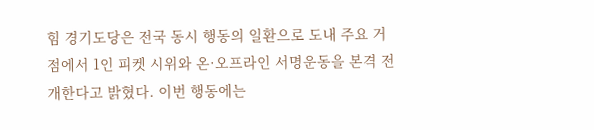힘 경기도당은 전국 동시 행동의 일환으로 도내 주요 거점에서 1인 피켓 시위와 온·오프라인 서명운동을 본격 전개한다고 밝혔다. 이번 행동에는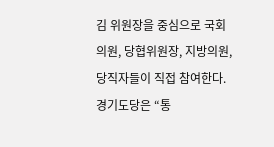김 위원장을 중심으로 국회의원, 당협위원장, 지방의원, 당직자들이 직접 참여한다. 경기도당은 “통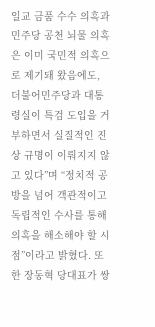일교 금품 수수 의혹과 민주당 공천 뇌물 의혹은 이미 국민적 의혹으로 제기돼 왔음에도, 더불어민주당과 대통령실이 특검 도입을 거부하면서 실질적인 진상 규명이 이뤄지지 않고 있다”며 “정치적 공방을 넘어 객관적이고 독립적인 수사를 통해 의혹을 해소해야 할 시점”이라고 밝혔다. 또한 장동혁 당대표가 쌍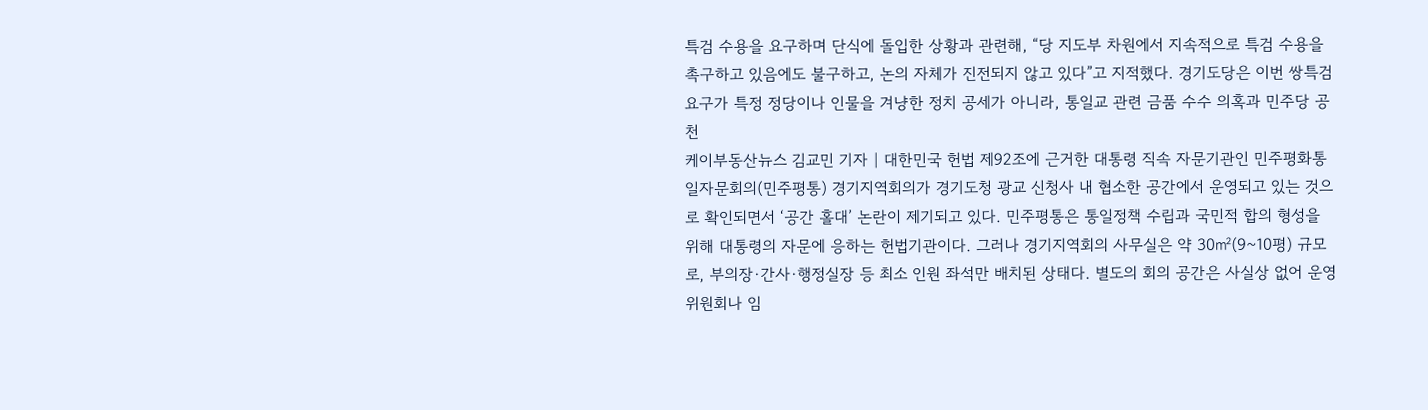특검 수용을 요구하며 단식에 돌입한 상황과 관련해, “당 지도부 차원에서 지속적으로 특검 수용을 촉구하고 있음에도 불구하고, 논의 자체가 진전되지 않고 있다”고 지적했다. 경기도당은 이번 쌍특검 요구가 특정 정당이나 인물을 겨냥한 정치 공세가 아니라, 통일교 관련 금품 수수 의혹과 민주당 공천
케이부동산뉴스 김교민 기자 | 대한민국 헌법 제92조에 근거한 대통령 직속 자문기관인 민주평화통일자문회의(민주평통) 경기지역회의가 경기도청 광교 신청사 내 협소한 공간에서 운영되고 있는 것으로 확인되면서 ‘공간 홀대’ 논란이 제기되고 있다. 민주평통은 통일정책 수립과 국민적 합의 형성을 위해 대통령의 자문에 응하는 헌법기관이다. 그러나 경기지역회의 사무실은 약 30㎡(9~10평) 규모로, 부의장·간사·행정실장 등 최소 인원 좌석만 배치된 상태다. 별도의 회의 공간은 사실상 없어 운영위원회나 임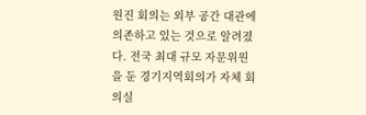원진 회의는 외부 공간 대관에 의존하고 있는 것으로 알려졌다. 전국 최대 규모 자문위원을 둔 경기지역회의가 자체 회의실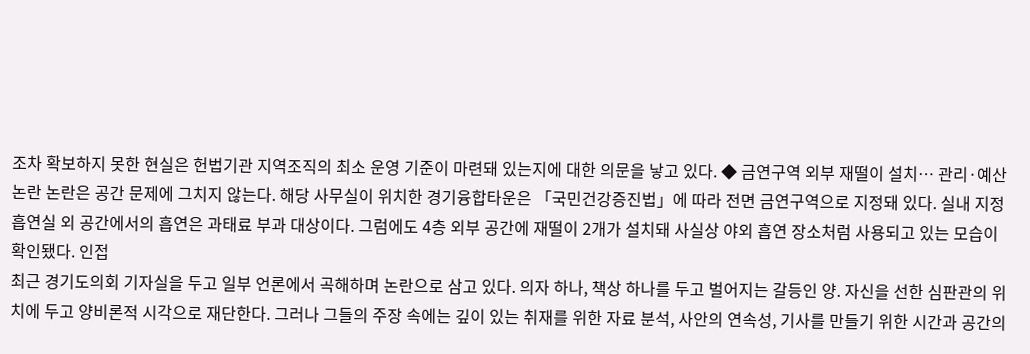조차 확보하지 못한 현실은 헌법기관 지역조직의 최소 운영 기준이 마련돼 있는지에 대한 의문을 낳고 있다. ◆ 금연구역 외부 재떨이 설치… 관리·예산 논란 논란은 공간 문제에 그치지 않는다. 해당 사무실이 위치한 경기융합타운은 「국민건강증진법」에 따라 전면 금연구역으로 지정돼 있다. 실내 지정 흡연실 외 공간에서의 흡연은 과태료 부과 대상이다. 그럼에도 4층 외부 공간에 재떨이 2개가 설치돼 사실상 야외 흡연 장소처럼 사용되고 있는 모습이 확인됐다. 인접
최근 경기도의회 기자실을 두고 일부 언론에서 곡해하며 논란으로 삼고 있다. 의자 하나, 책상 하나를 두고 벌어지는 갈등인 양. 자신을 선한 심판관의 위치에 두고 양비론적 시각으로 재단한다. 그러나 그들의 주장 속에는 깊이 있는 취재를 위한 자료 분석, 사안의 연속성, 기사를 만들기 위한 시간과 공간의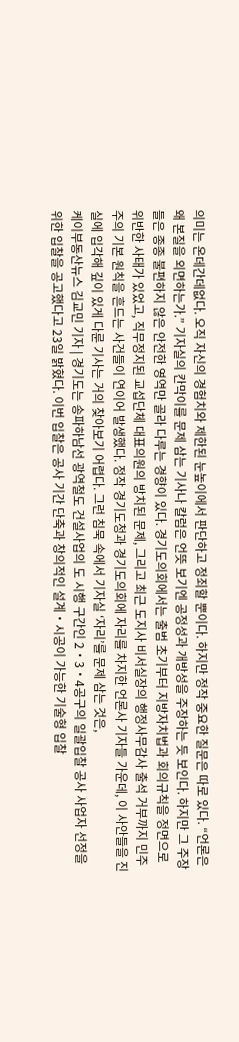의미는 온데간데없다. 오직 자신의 경험치와 제한된 눈높이에서 판단하고 정죄할 뿐이다. 하지만 정작 중요한 질문은 따로 있다. “언론은 왜 본질을 외면하는가.” 기자실의 칸막이를 문제 삼는 기사나 칼럼은 언뜻 보기엔 공정성과 개방성을 주장하는 듯 보인다. 하지만 그 주장들은 종종 불편하지 않은 안전한 영역만 골라 다루는 경향이 있다. 경기도의회에서는 출범 초기부터 지방자치법과 회의규칙을 정면으로 위반한 사태가 있었고, 직무정지된 교섭단체 대표의원의 방치된 문제, 그리고 최근 도지사 비서실장의 행정사무감사 출석 거부까지 민주주의 기본 원칙을 흔드는 사건들이 연이어 발생했다. 정작 경기도청과 경기도의회에 자리를 차지한 언론사 기자들 가운데, 이 사안들을 진실에 입각해 깊이 있게 다룬 기사는 거의 찾아보기 어렵다. 그런 침묵 속에서 기자실 ‘자리’를 문제 삼는 것은,
케이부동산뉴스 김교민 기자 | 경기도는 송파하남선 광역철도 건설사업의 도 시행 구간인 2‧3‧4공구의 일괄입찰 공사 사업자 선정을 위한 입찰을 공고했다고 23일 밝혔다. 이번 입찰은 공사 기간 단축과 창의적인 설계‧시공이 가능한 기술형 입찰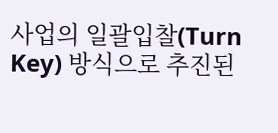사업의 일괄입찰(Turn Key) 방식으로 추진된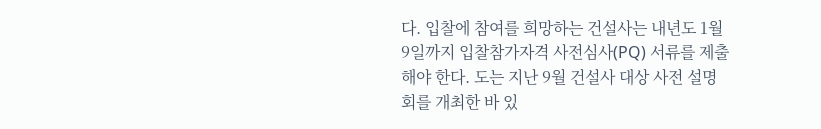다. 입찰에 참여를 희망하는 건설사는 내년도 1월 9일까지 입찰참가자격 사전심사(PQ) 서류를 제출해야 한다. 도는 지난 9월 건설사 대상 사전 설명회를 개최한 바 있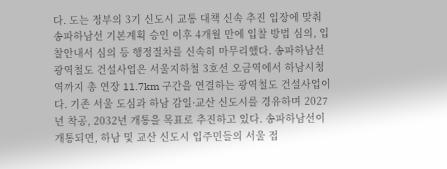다. 도는 정부의 3기 신도시 교통 대책 신속 추진 입장에 맞춰 송파하남선 기본계획 승인 이후 4개월 만에 입찰 방법 심의, 입찰안내서 심의 등 행정절차를 신속히 마무리했다. 송파하남선 광역철도 건설사업은 서울지하철 3호선 오금역에서 하남시청역까지 총 연장 11.7km 구간을 연결하는 광역철도 건설사업이다. 기존 서울 도심과 하남 감일·교산 신도시를 경유하며 2027년 착공, 2032년 개통을 목표로 추진하고 있다. 송파하남선이 개통되면, 하남 및 교산 신도시 입주민들의 서울 접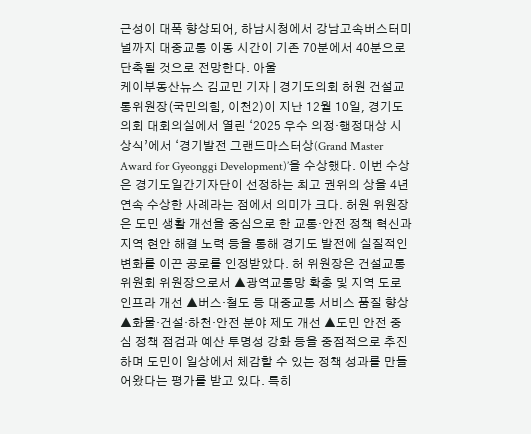근성이 대폭 향상되어, 하남시청에서 강남고속버스터미널까지 대중교통 이동 시간이 기존 70분에서 40분으로 단축될 것으로 전망한다. 아울
케이부동산뉴스 김교민 기자 | 경기도의회 허원 건설교통위원장(국민의힘, 이천2)이 지난 12월 10일, 경기도의회 대회의실에서 열린 ‘2025 우수 의정·행정대상 시상식’에서 ‘경기발전 그랜드마스터상(Grand Master Award for Gyeonggi Development)’을 수상했다. 이번 수상은 경기도일간기자단이 선정하는 최고 권위의 상을 4년 연속 수상한 사례라는 점에서 의미가 크다. 허원 위원장은 도민 생활 개선을 중심으로 한 교통·안전 정책 혁신과 지역 현안 해결 노력 등을 통해 경기도 발전에 실질적인 변화를 이끈 공로를 인정받았다. 허 위원장은 건설교통위원회 위원장으로서 ▲광역교통망 확충 및 지역 도로 인프라 개선 ▲버스·철도 등 대중교통 서비스 품질 향상 ▲화물·건설·하천·안전 분야 제도 개선 ▲도민 안전 중심 정책 점검과 예산 투명성 강화 등을 중점적으로 추진하며 도민이 일상에서 체감할 수 있는 정책 성과를 만들어왔다는 평가를 받고 있다. 특히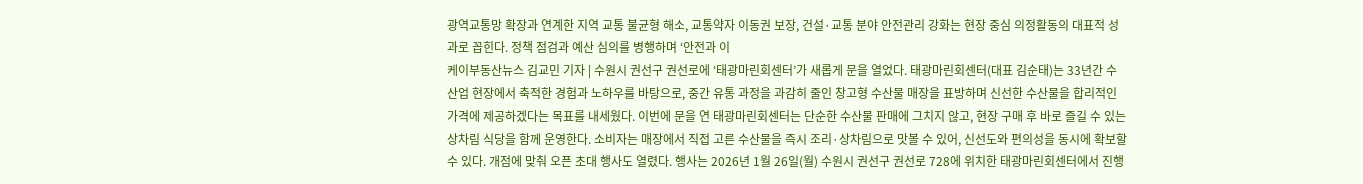광역교통망 확장과 연계한 지역 교통 불균형 해소, 교통약자 이동권 보장, 건설·교통 분야 안전관리 강화는 현장 중심 의정활동의 대표적 성과로 꼽힌다. 정책 점검과 예산 심의를 병행하며 ‘안전과 이
케이부동산뉴스 김교민 기자 | 수원시 권선구 권선로에 ‘태광마린회센터’가 새롭게 문을 열었다. 태광마린회센터(대표 김순태)는 33년간 수산업 현장에서 축적한 경험과 노하우를 바탕으로, 중간 유통 과정을 과감히 줄인 창고형 수산물 매장을 표방하며 신선한 수산물을 합리적인 가격에 제공하겠다는 목표를 내세웠다. 이번에 문을 연 태광마린회센터는 단순한 수산물 판매에 그치지 않고, 현장 구매 후 바로 즐길 수 있는 상차림 식당을 함께 운영한다. 소비자는 매장에서 직접 고른 수산물을 즉시 조리·상차림으로 맛볼 수 있어, 신선도와 편의성을 동시에 확보할 수 있다. 개점에 맞춰 오픈 초대 행사도 열렸다. 행사는 2026년 1월 26일(월) 수원시 권선구 권선로 728에 위치한 태광마린회센터에서 진행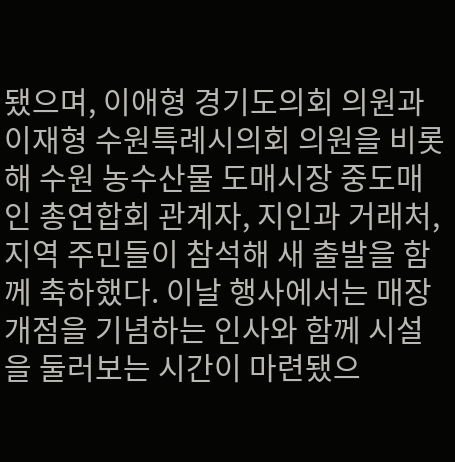됐으며, 이애형 경기도의회 의원과 이재형 수원특례시의회 의원을 비롯해 수원 농수산물 도매시장 중도매인 총연합회 관계자, 지인과 거래처, 지역 주민들이 참석해 새 출발을 함께 축하했다. 이날 행사에서는 매장 개점을 기념하는 인사와 함께 시설을 둘러보는 시간이 마련됐으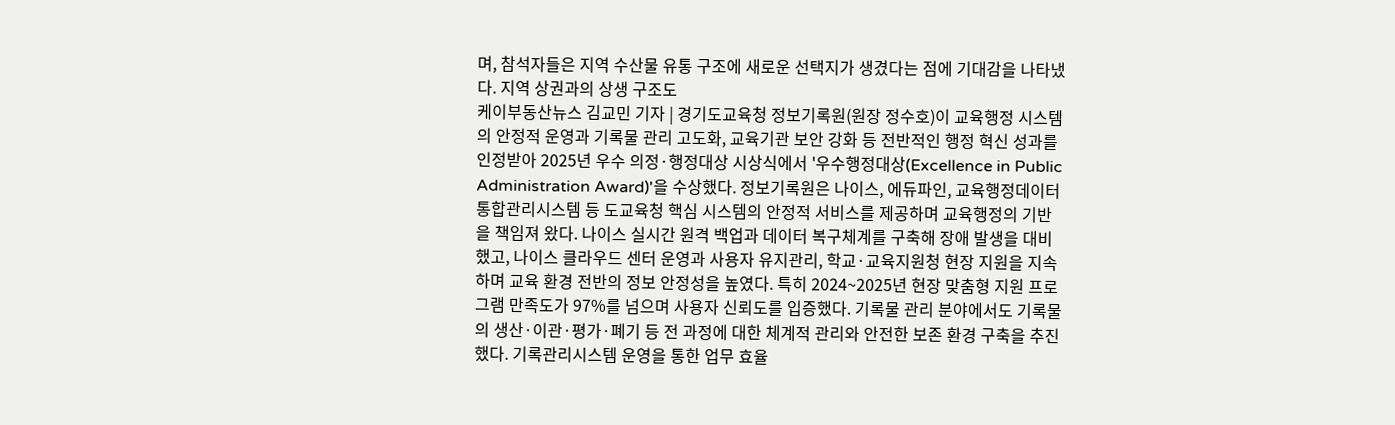며, 참석자들은 지역 수산물 유통 구조에 새로운 선택지가 생겼다는 점에 기대감을 나타냈다. 지역 상권과의 상생 구조도
케이부동산뉴스 김교민 기자 | 경기도교육청 정보기록원(원장 정수호)이 교육행정 시스템의 안정적 운영과 기록물 관리 고도화, 교육기관 보안 강화 등 전반적인 행정 혁신 성과를 인정받아 2025년 우수 의정·행정대상 시상식에서 '우수행정대상(Excellence in Public Administration Award)'을 수상했다. 정보기록원은 나이스, 에듀파인, 교육행정데이터통합관리시스템 등 도교육청 핵심 시스템의 안정적 서비스를 제공하며 교육행정의 기반을 책임져 왔다. 나이스 실시간 원격 백업과 데이터 복구체계를 구축해 장애 발생을 대비했고, 나이스 클라우드 센터 운영과 사용자 유지관리, 학교·교육지원청 현장 지원을 지속하며 교육 환경 전반의 정보 안정성을 높였다. 특히 2024~2025년 현장 맞춤형 지원 프로그램 만족도가 97%를 넘으며 사용자 신뢰도를 입증했다. 기록물 관리 분야에서도 기록물의 생산·이관·평가·폐기 등 전 과정에 대한 체계적 관리와 안전한 보존 환경 구축을 추진했다. 기록관리시스템 운영을 통한 업무 효율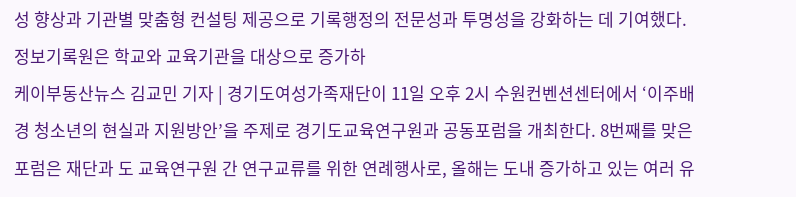성 향상과 기관별 맞춤형 컨설팅 제공으로 기록행정의 전문성과 투명성을 강화하는 데 기여했다. 정보기록원은 학교와 교육기관을 대상으로 증가하
케이부동산뉴스 김교민 기자 | 경기도여성가족재단이 11일 오후 2시 수원컨벤션센터에서 ‘이주배경 청소년의 현실과 지원방안’을 주제로 경기도교육연구원과 공동포럼을 개최한다. 8번째를 맞은 포럼은 재단과 도 교육연구원 간 연구교류를 위한 연례행사로, 올해는 도내 증가하고 있는 여러 유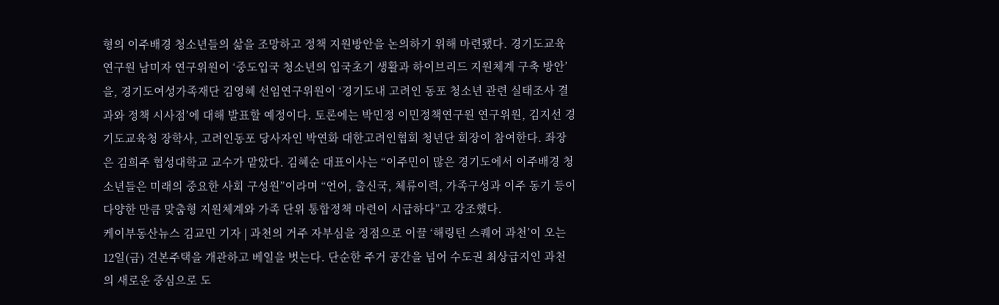형의 이주배경 청소년들의 삶을 조망하고 정책 지원방안을 논의하기 위해 마련됐다. 경기도교육연구원 남미자 연구위원이 ‘중도입국 청소년의 입국초기 생활과 하이브리드 지원체계 구축 방안’을, 경기도여성가족재단 김영혜 선임연구위원이 ‘경기도내 고려인 동포 청소년 관련 실태조사 결과와 정책 시사점’에 대해 발표할 예정이다. 토론에는 박민정 이민정책연구원 연구위원, 김지선 경기도교육청 장학사, 고려인동포 당사자인 박연화 대한고려인협회 청년단 회장이 참여한다. 좌장은 김희주 협성대학교 교수가 맡았다. 김혜순 대표이사는 “이주민이 많은 경기도에서 이주배경 청소년들은 미래의 중요한 사회 구성원”이라며 “언어, 출신국, 체류이력, 가족구성과 이주 동기 등이 다양한 만큼 맞춤형 지원체계와 가족 단위 통합정책 마련이 시급하다”고 강조했다.
케이부동산뉴스 김교민 기자 | 과천의 거주 자부심을 정점으로 이끌 ‘해링턴 스퀘어 과천’이 오는 12일(금) 견본주택을 개관하고 베일을 벗는다. 단순한 주거 공간을 넘어 수도권 최상급지인 과천의 새로운 중심으로 도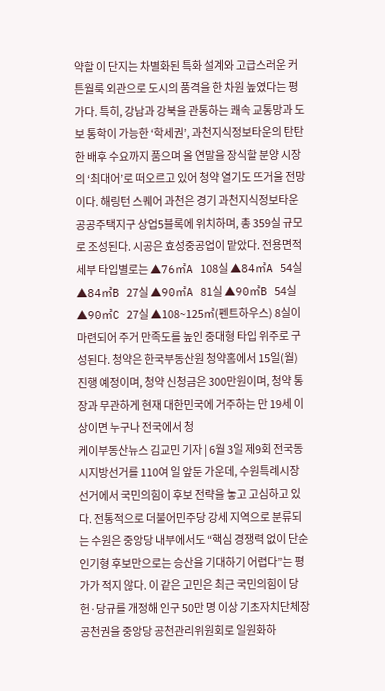약할 이 단지는 차별화된 특화 설계와 고급스러운 커튼월룩 외관으로 도시의 품격을 한 차원 높였다는 평가다. 특히, 강남과 강북을 관통하는 쾌속 교통망과 도보 통학이 가능한 ‘학세권’, 과천지식정보타운의 탄탄한 배후 수요까지 품으며 올 연말을 장식할 분양 시장의 ‘최대어’로 떠오르고 있어 청약 열기도 뜨거울 전망이다. 해링턴 스퀘어 과천은 경기 과천지식정보타운 공공주택지구 상업5블록에 위치하며, 총 359실 규모로 조성된다. 시공은 효성중공업이 맡았다. 전용면적 세부 타입별로는 ▲76㎡A 108실 ▲84㎡A 54실 ▲84㎡B 27실 ▲90㎡A 81실 ▲90㎡B 54실 ▲90㎡C 27실 ▲108~125㎡(펜트하우스) 8실이 마련되어 주거 만족도를 높인 중대형 타입 위주로 구성된다. 청약은 한국부동산원 청약홈에서 15일(월) 진행 예정이며, 청약 신청금은 300만원이며, 청약 통장과 무관하게 현재 대한민국에 거주하는 만 19세 이상이면 누구나 전국에서 청
케이부동산뉴스 김교민 기자 | 6월 3일 제9회 전국동시지방선거를 110여 일 앞둔 가운데, 수원특례시장 선거에서 국민의힘이 후보 전략을 놓고 고심하고 있다. 전통적으로 더불어민주당 강세 지역으로 분류되는 수원은 중앙당 내부에서도 “핵심 경쟁력 없이 단순 인기형 후보만으로는 승산을 기대하기 어렵다”는 평가가 적지 않다. 이 같은 고민은 최근 국민의힘이 당헌·당규를 개정해 인구 50만 명 이상 기초자치단체장 공천권을 중앙당 공천관리위원회로 일원화하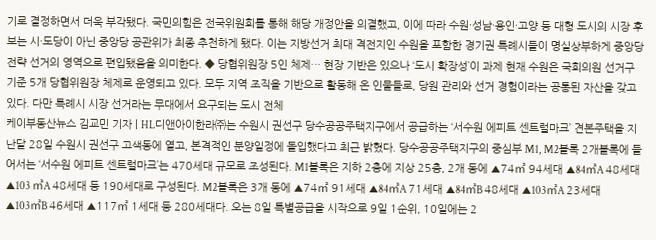기로 결정하면서 더욱 부각됐다. 국민의힘은 전국위원회를 통해 해당 개정안을 의결했고, 이에 따라 수원·성남·용인·고양 등 대형 도시의 시장 후보는 시·도당이 아닌 중앙당 공관위가 최종 추천하게 됐다. 이는 지방선거 최대 격전지인 수원을 포함한 경기권 특례시들이 명실상부하게 중앙당 전략 선거의 영역으로 편입됐음을 의미한다. ◆ 당협위원장 5인 체제… 현장 기반은 있으나 ‘도시 확장성’이 과제 현재 수원은 국회의원 선거구 기준 5개 당협위원장 체제로 운영되고 있다. 모두 지역 조직을 기반으로 활동해 온 인물들로, 당원 관리와 선거 경험이라는 공통된 자산을 갖고 있다. 다만 특례시 시장 선거라는 무대에서 요구되는 도시 전체
케이부동산뉴스 김교민 기자 | HL디앤아이한라㈜는 수원시 권선구 당수공공주택지구에서 공급하는 ‘서수원 에피트 센트럴마크’ 견본주택을 지난달 28일 수원시 권선구 고색동에 열고, 본격적인 분양일정에 돌입했다고 최근 밝혔다. 당수공공주택지구의 중심부 M1, M2블록 2개블록에 들어서는 ‘서수원 에피트 센트럴마크’는 470세대 규모로 조성된다. M1블록은 지하 2층에 지상 25층, 2개 동에 ▲74㎡ 94세대 ▲84㎡A 48세대 ▲103 ㎡A 48세대 등 190세대로 구성된다. M2블록은 3개 동에 ▲74㎡ 91세대 ▲84㎡A 71세대 ▲84㎡B 48세대 ▲103㎡A 23세대 ▲103㎡B 46세대 ▲117㎡ 1세대 등 280세대다. 오는 8일 특별공급을 시작으로 9일 1순위, 10일에는 2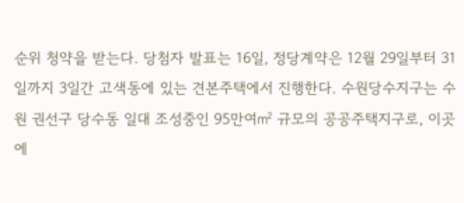순위 청약을 받는다. 당첨자 발표는 16일, 정당계약은 12월 29일부터 31일까지 3일간 고색동에 있는 견본주택에서 진행한다. 수원당수지구는 수원 권선구 당수동 일대 조성중인 95만여㎡ 규모의 공공주택지구로, 이곳에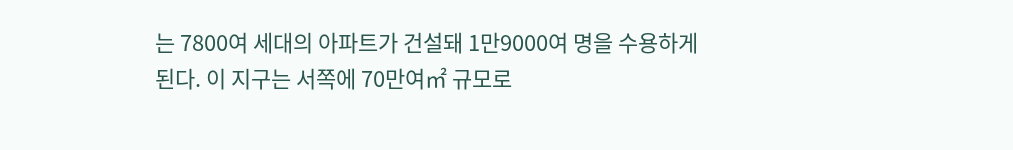는 7800여 세대의 아파트가 건설돼 1만9000여 명을 수용하게 된다. 이 지구는 서쪽에 70만여㎡ 규모로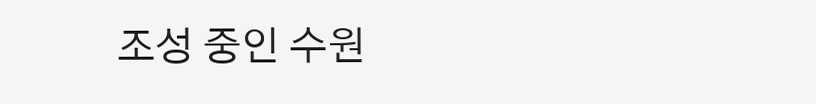조성 중인 수원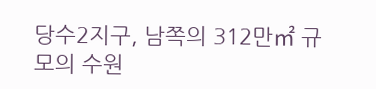당수2지구, 남쪽의 312만㎡ 규모의 수원